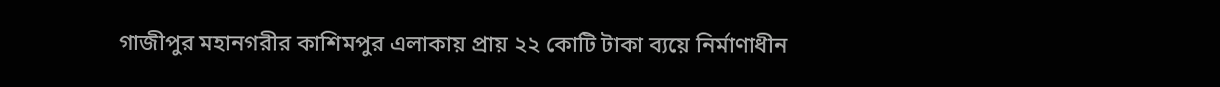গাজীপুর মহানগরীর কাশিমপুর এলাকায় প্রায় ২২ কোটি টাকা ব্যয়ে নির্মাণাধীন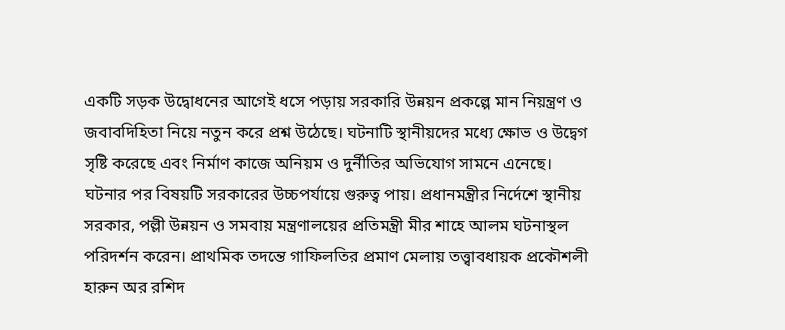একটি সড়ক উদ্বোধনের আগেই ধসে পড়ায় সরকারি উন্নয়ন প্রকল্পে মান নিয়ন্ত্রণ ও জবাবদিহিতা নিয়ে নতুন করে প্রশ্ন উঠেছে। ঘটনাটি স্থানীয়দের মধ্যে ক্ষোভ ও উদ্বেগ সৃষ্টি করেছে এবং নির্মাণ কাজে অনিয়ম ও দুর্নীতির অভিযোগ সামনে এনেছে।
ঘটনার পর বিষয়টি সরকারের উচ্চপর্যায়ে গুরুত্ব পায়। প্রধানমন্ত্রীর নির্দেশে স্থানীয় সরকার, পল্লী উন্নয়ন ও সমবায় মন্ত্রণালয়ের প্রতিমন্ত্রী মীর শাহে আলম ঘটনাস্থল পরিদর্শন করেন। প্রাথমিক তদন্তে গাফিলতির প্রমাণ মেলায় তত্ত্বাবধায়ক প্রকৌশলী হারুন অর রশিদ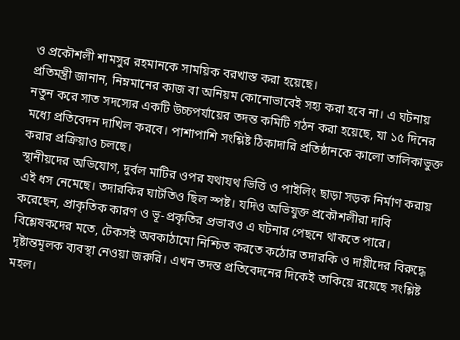ও প্রকৌশলী শামসুর রহমানকে সাময়িক বরখাস্ত করা হয়েছে।
প্রতিমন্ত্রী জানান, নিম্নমানের কাজ বা অনিয়ম কোনোভাবেই সহ্য করা হবে না। এ ঘটনায় নতুন করে সাত সদস্যের একটি উচ্চপর্যায়ের তদন্ত কমিটি গঠন করা হয়েছে, যা ১৫ দিনের মধ্যে প্রতিবেদন দাখিল করবে। পাশাপাশি সংশ্লিষ্ট ঠিকাদারি প্রতিষ্ঠানকে কালো তালিকাভুক্ত করার প্রক্রিয়াও চলছে।
স্থানীয়দের অভিযোগ, দুর্বল মাটির ওপর যথাযথ ভিত্তি ও পাইলিং ছাড়া সড়ক নির্মাণ করায় এই ধস নেমেছে। তদারকির ঘাটতিও ছিল স্পষ্ট। যদিও অভিযুক্ত প্রকৌশলীরা দাবি করেছেন, প্রাকৃতিক কারণ ও ভূ-প্রকৃতির প্রভাবও এ ঘটনার পেছনে থাকতে পারে।
বিশ্লেষকদের মতে, টেকসই অবকাঠামো নিশ্চিত করতে কঠোর তদারকি ও দায়ীদের বিরুদ্ধে দৃষ্টান্তমূলক ব্যবস্থা নেওয়া জরুরি। এখন তদন্ত প্রতিবেদনের দিকেই তাকিয়ে রয়েছে সংশ্লিষ্ট মহল।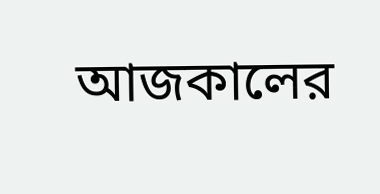আজকালের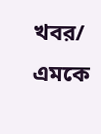খবর/ এমকে